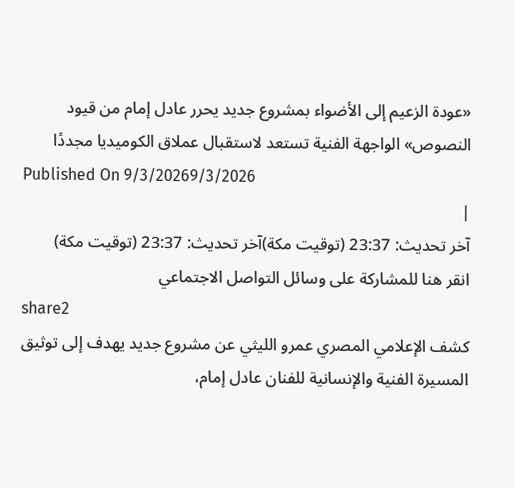«عودة الزعيم إلى الأضواء بمشروع جديد يحرر عادل إمام من قيود النصوص» الواجهة الفنية تستعد لاستقبال عملاق الكوميديا مجددًا
Published On 9/3/20269/3/2026
|
آخر تحديث: 23:37 (توقيت مكة)آخر تحديث: 23:37 (توقيت مكة)
انقر هنا للمشاركة على وسائل التواصل الاجتماعي
share2
كشف الإعلامي المصري عمرو الليثي عن مشروع جديد يهدف إلى توثيق المسيرة الفنية والإنسانية للفنان عادل إمام،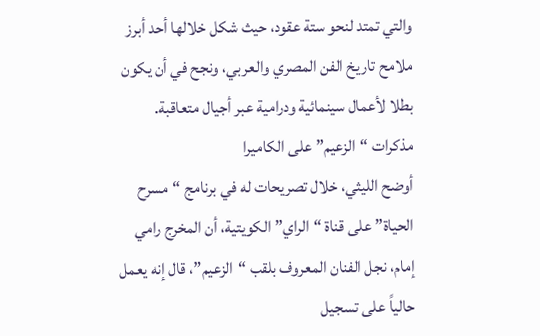والتي تمتد لنحو ستة عقود، حيث شكل خلالها أحد أبرز ملامح تاريخ الفن المصري والعربي، ونجح في أن يكون بطلا لأعمال سينمائية ودرامية عبر أجيال متعاقبة.
مذكرات “الزعيم” على الكاميرا
أوضح الليثي، خلال تصريحات له في برنامج “مسرح الحياة” على قناة “الراي” الكويتية، أن المخرج رامي إمام، نجل الفنان المعروف بلقب “الزعيم”، قال إنه يعمل حالياً على تسجيل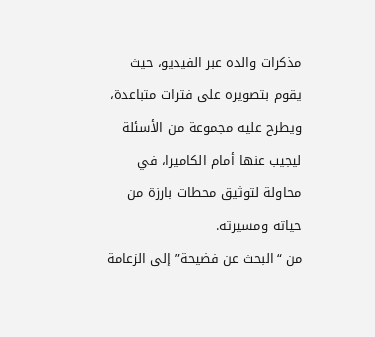مذكرات والده عبر الفيديو، حيث يقوم بتصويره على فترات متباعدة، ويطرح عليه مجموعة من الأسئلة ليجيب عنها أمام الكاميرا، في محاولة لتوثيق محطات بارزة من حياته ومسيرته.
من “البحث عن فضيحة” إلى الزعامة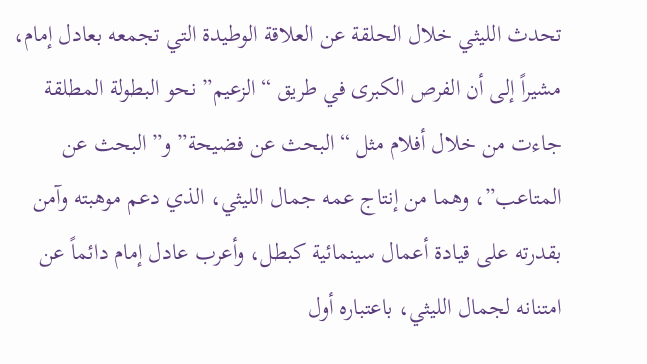تحدث الليثي خلال الحلقة عن العلاقة الوطيدة التي تجمعه بعادل إمام، مشيراً إلى أن الفرص الكبرى في طريق “الزعيم” نحو البطولة المطلقة جاءت من خلال أفلام مثل “البحث عن فضيحة” و”البحث عن المتاعب”، وهما من إنتاج عمه جمال الليثي، الذي دعم موهبته وآمن بقدرته على قيادة أعمال سينمائية كبطل، وأعرب عادل إمام دائماً عن امتنانه لجمال الليثي، باعتباره أول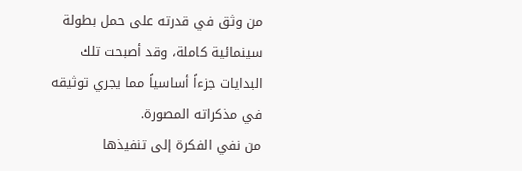من وثق في قدرته على حمل بطولة سينمائية كاملة، وقد أصبحت تلك البدايات جزءاً أساسياً مما يجري توثيقه في مذكراته المصورة.
من نفي الفكرة إلى تنفيذها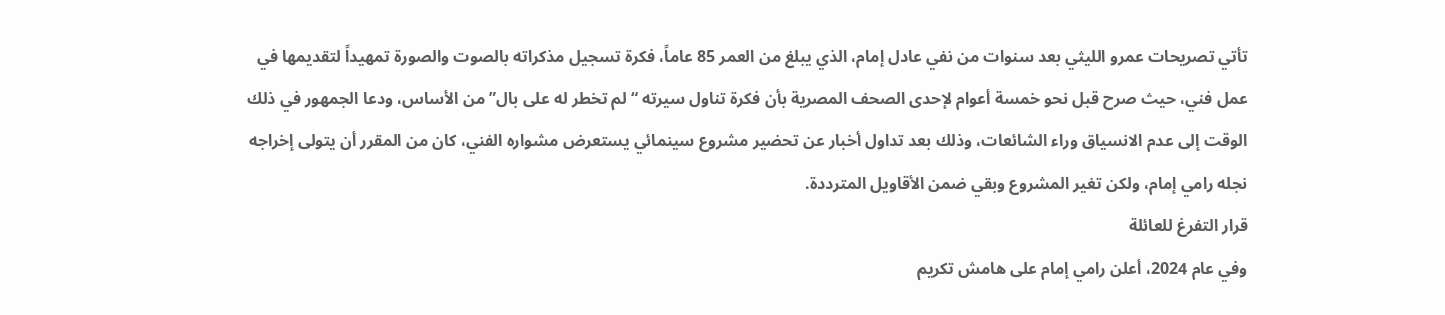تأتي تصريحات عمرو الليثي بعد سنوات من نفي عادل إمام، الذي يبلغ من العمر 85 عاماً، فكرة تسجيل مذكراته بالصوت والصورة تمهيداً لتقديمها في عمل فني، حيث صرح قبل نحو خمسة أعوام لإحدى الصحف المصرية بأن فكرة تناول سيرته “لم تخطر له على بال” من الأساس، ودعا الجمهور في ذلك الوقت إلى عدم الانسياق وراء الشائعات، وذلك بعد تداول أخبار عن تحضير مشروع سينمائي يستعرض مشواره الفني، كان من المقرر أن يتولى إخراجه نجله رامي إمام، ولكن تغير المشروع وبقي ضمن الأقاويل المترددة.
قرار التفرغ للعائلة
وفي عام 2024، أعلن رامي إمام على هامش تكريم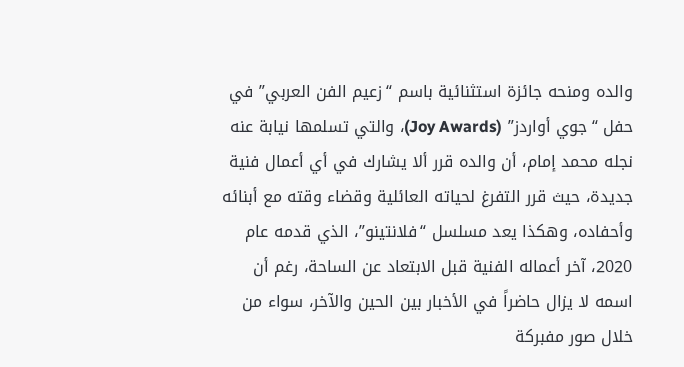والده ومنحه جائزة استثنائية باسم “زعيم الفن العربي” في حفل “جوي أواردز” (Joy Awards)، والتي تسلمها نيابة عنه نجله محمد إمام، أن والده قرر ألا يشارك في أي أعمال فنية جديدة، حيث قرر التفرغ لحياته العائلية وقضاء وقته مع أبنائه وأحفاده، وهكذا يعد مسلسل “فلانتينو”، الذي قدمه عام 2020، آخر أعماله الفنية قبل الابتعاد عن الساحة، رغم أن اسمه لا يزال حاضراً في الأخبار بين الحين والآخر، سواء من خلال صور مفبركة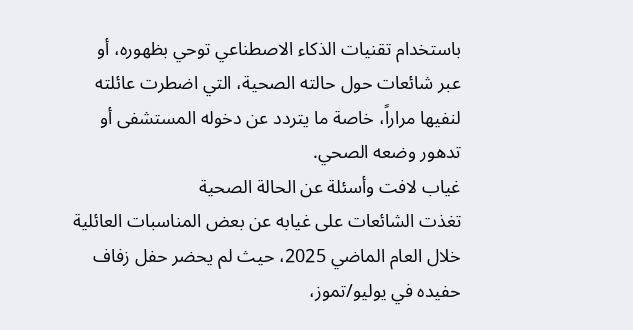باستخدام تقنيات الذكاء الاصطناعي توحي بظهوره، أو عبر شائعات حول حالته الصحية، التي اضطرت عائلته لنفيها مراراً، خاصة ما يتردد عن دخوله المستشفى أو تدهور وضعه الصحي.
غياب لافت وأسئلة عن الحالة الصحية
تغذت الشائعات على غيابه عن بعض المناسبات العائلية خلال العام الماضي 2025، حيث لم يحضر حفل زفاف حفيده في يوليو/تموز،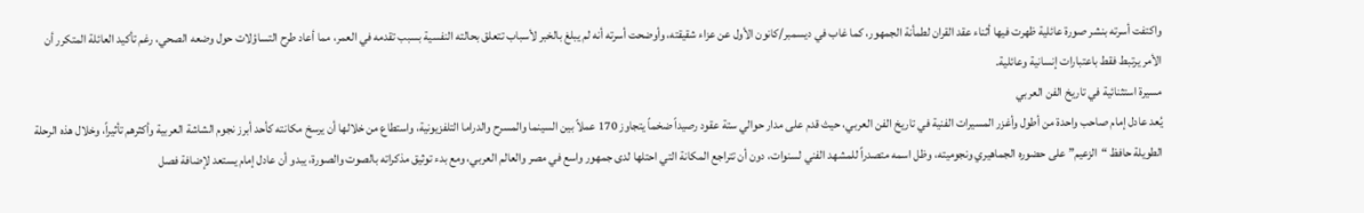واكتفت أسرته بنشر صورة عائلية ظهرت فيها أثناء عقد القران لطمأنة الجمهور، كما غاب في ديسمبر/كانون الأول عن عزاء شقيقته، وأوضحت أسرته أنه لم يبلغ بالخبر لأسباب تتعلق بحالته النفسية بسبب تقدمه في العمر، مما أعاد طرح التساؤلات حول وضعه الصحي، رغم تأكيد العائلة المتكرر أن الأمر يرتبط فقط باعتبارات إنسانية وعائلية.
مسيرة استثنائية في تاريخ الفن العربي
يُعد عادل إمام صاحب واحدة من أطول وأغزر المسيرات الفنية في تاريخ الفن العربي، حيث قدم على مدار حوالي ستة عقود رصيداً ضخماً يتجاوز 170 عملاً بين السينما والمسرح والدراما التلفزيونية، واستطاع من خلالها أن يرسخ مكانته كأحد أبرز نجوم الشاشة العربية وأكثرهم تأثيراً، وخلال هذه الرحلة الطويلة حافظ “الزعيم” على حضوره الجماهيري ونجوميته، وظل اسمه متصدراً للمشهد الفني لسنوات، دون أن تتراجع المكانة التي احتلها لدى جمهور واسع في مصر والعالم العربي، ومع بدء توثيق مذكراته بالصوت والصورة، يبدو أن عادل إمام يستعد لإضافة فصل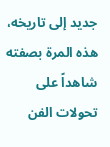جديد إلى تاريخه، هذه المرة بصفته شاهداً على تحولات الفن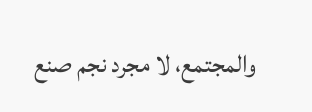والمجتمع، لا مجرد نجم صنع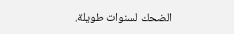الضحك لسنوات طويلة.